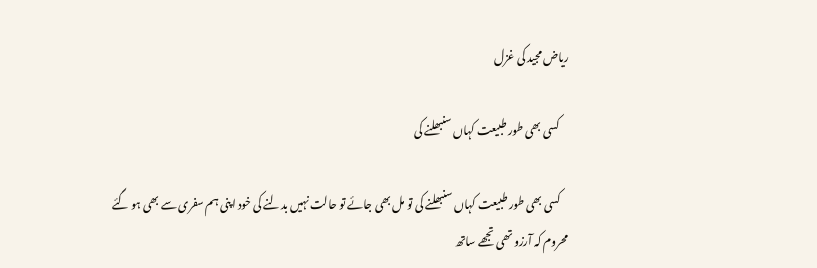ریاض مجید کی غزل

    کسی بھی طور طبیعت کہاں سنبھلنے کی

    کسی بھی طور طبیعت کہاں سنبھلنے کی تو مل بھی جائے تو حالت نہیں بدلنے کی خود اپنی ہم سفری سے بھی ہو گئے محروم کہ آرزو تھی تجھے ساتھ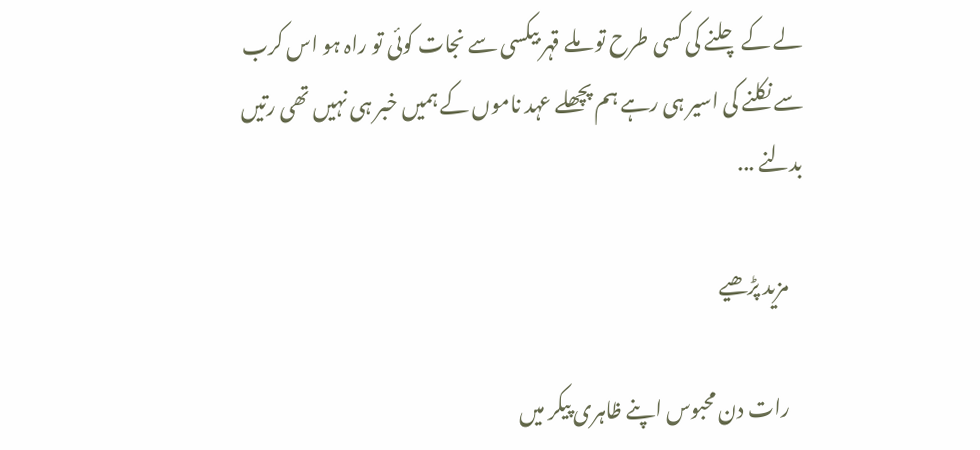لے کے چلنے کی کسی طرح تو ملے قہر بیکسی سے نجات کوئی تو راہ ہو اس کرب سے نکلنے کی اسیر ہی رہے ہم پچھلے عہد ناموں کے ہمیں خبر ہی نہیں تھی رتیں بدلنے ...

    مزید پڑھیے

    رات دن محبوس اپنے ظاہری پیکر میں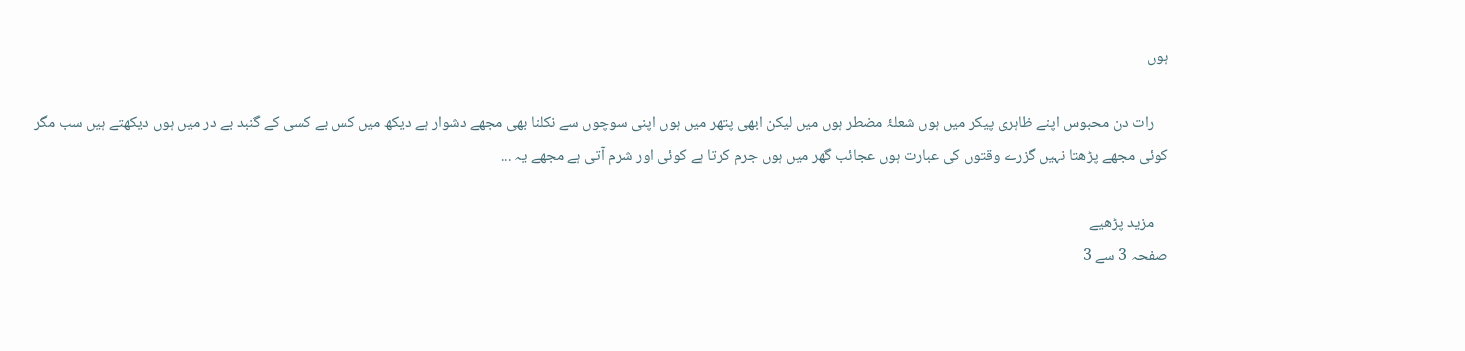ہوں

    رات دن محبوس اپنے ظاہری پیکر میں ہوں شعلۂ مضطر ہوں میں لیکن ابھی پتھر میں ہوں اپنی سوچوں سے نکلنا بھی مجھے دشوار ہے دیکھ میں کس بے کسی کے گنبد بے در میں ہوں دیکھتے ہیں سب مگر کوئی مجھے پڑھتا نہیں گزرے وقتوں کی عبارت ہوں عجائب گھر میں ہوں جرم کرتا ہے کوئی اور شرم آتی ہے مجھے یہ ...

    مزید پڑھیے
صفحہ 3 سے 3